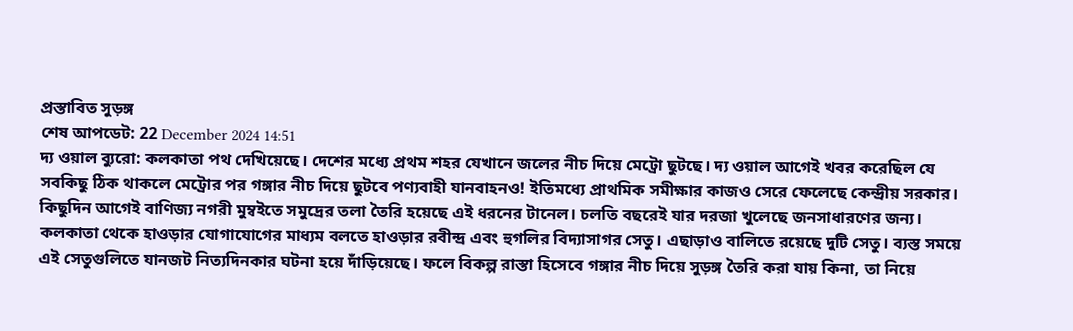প্রস্তাবিত সুড়ঙ্গ
শেষ আপডেট: 22 December 2024 14:51
দ্য ওয়াল ব্যুরো: কলকাতা পথ দেখিয়েছে। দেশের মধ্যে প্রথম শহর যেখানে জলের নীচ দিয়ে মেট্রো ছুটছে। দ্য ওয়াল আগেই খবর করেছিল যে সবকিছু ঠিক থাকলে মেট্রোর পর গঙ্গার নীচ দিয়ে ছুটবে পণ্যবাহী যানবাহনও! ইতিমধ্যে প্রাথমিক সমীক্ষার কাজও সেরে ফেলেছে কেন্দ্রীয় সরকার।
কিছুদিন আগেই বাণিজ্য নগরী মুম্বইতে সমুদ্রের তলা তৈরি হয়েছে এই ধরনের টানেল। চলতি বছরেই যার দরজা খুলেছে জনসাধারণের জন্য।
কলকাতা থেকে হাওড়ার যোগাযোগের মাধ্যম বলতে হাওড়ার রবীন্দ্র এবং হুগলির বিদ্যাসাগর সেতু। এছাড়াও বালিতে রয়েছে দুটি সেতু। ব্যস্ত সময়ে এই সেতুগুলিতে যানজট নিত্যদিনকার ঘটনা হয়ে দাঁড়িয়েছে। ফলে বিকল্প রাস্তা হিসেবে গঙ্গার নীচ দিয়ে সুড়ঙ্গ তৈরি করা যায় কিনা, তা নিয়ে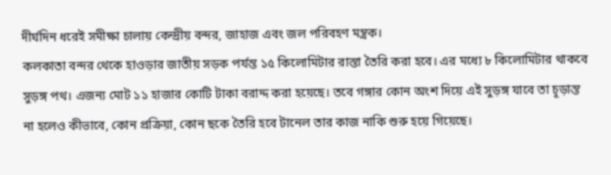দীর্ঘদিন ধরেই সমীক্ষা চালায় কেন্দ্রীয় বন্দর, জাহাজ এবং জল পরিবহণ মন্ত্রক।
কলকাতা বন্দর থেকে হাওড়ার জাতীয় সড়ক পর্যন্ত ১৫ কিলোমিটার রাস্তা তৈরি করা হবে। এর মধ্যে ৮ কিলোমিটার থাকবে সুড়ঙ্গ পথ। এজন্য মোট ১১ হাজার কোটি টাকা বরাদ্দ করা হয়েছে। তবে গঙ্গার কোন অংশ দিয়ে এই সুড়ঙ্গ যাবে তা চূড়ান্ত না হলেও কীভাবে, কোন প্রক্রিয়া, কোন ছকে তৈরি হবে টানেল তার কাজ নাকি শুরু হয়ে গিয়েছে।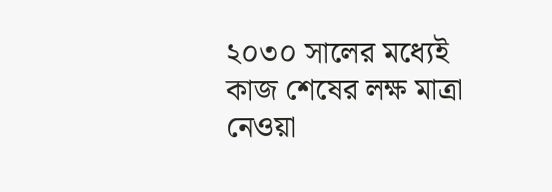২০৩০ সালের মধ্যেই কাজ শেষের লক্ষ মাত্রা নেওয়া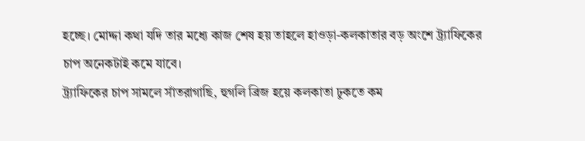হচ্ছে। মোদ্দা কথা যদি তার মধ্যে কাজ শেষ হয় তাহলে হাওড়া-কলকাতার বড় অংশে ট্র্যাফিকের চাপ অনেকটাই কমে যাবে।
ট্র্যাফিকের চাপ সামলে সাঁতরাগাছি, হুগলি ব্রিজ হয়ে কলকাতা ঢুকতে কম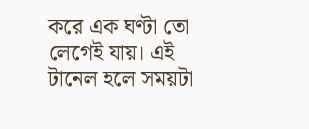করে এক ঘণ্টা তো লেগেই যায়। এই টানেল হলে সময়টা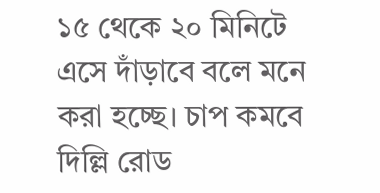১৫ থেকে ২০ মিনিটে এসে দাঁড়াবে বলে মনে করা হচ্ছে। চাপ কমবে দিল্লি রোড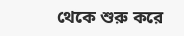থেকে শুরু করে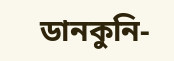ডানকুনি-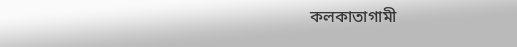কলকাতাগামী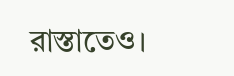রাস্তাতেও।